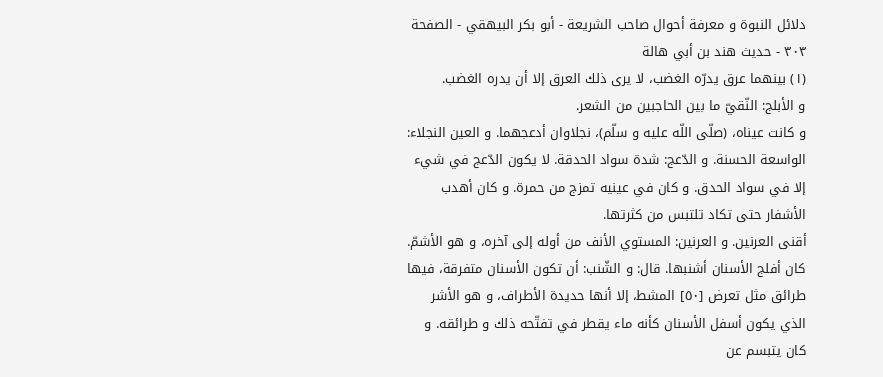دلائل النبوة و معرفة أحوال صاحب الشريعة - أبو بكر البيهقي - الصفحة ٣٠٣ - حديث هند بن أبي هالة
(١) بينهما عرق يدرّه الغضب، لا يرى ذلك العرق إلا أن يدره الغضب.
و الأبلج: النّقيّ ما بين الحاجبين من الشعر.
و كانت عيناه، (صلّى اللّه عليه و سلّم)، نجلاوان أدعجهما. و العين النجلاء: الواسعة الحسنة. و الدّعج: شدة سواد الحدقة. لا يكون الدّعج في شيء إلا في سواد الحدق. و كان في عينيه تمزج من حمرة. و كان أهدب الأشفار حتى تكاد تلتبس من كثرتها.
أقنى العرنين. و العرنين: المستوي الأنف من أوله إلى آخره، و هو الأشمّ.
كان أفلج الأسنان أشنبها. قال: و الشّنب: أن تكون الأسنان متفرقة، فيها طرائق مثل تعرض [٥٠] المشط، إلا أنها حديدة الأطراف، و هو الأشر الذي يكون أسفل الأسنان كأنه ماء يقطر في تفتّحه ذلك و طرائقه. و كان يتبسم عن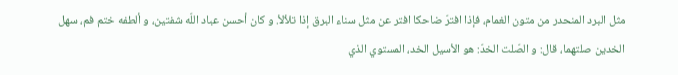مثل البرد المنحدر من متون الغمام، فإذا افترّ ضاحكا افتر عن مثل سناء البرق إذا تلألأ. و كان أحسن عباد اللّه شفتين، و ألطفه ختم فم، سهل الخدين صلتهما، قال: و الصّلت الخدّ: هو الأسيل الخد، المستوي الذي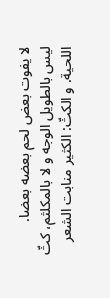لا يفوت بعض لحم بعضه بعضا.
ليس بالطويل الوجه و لا بالمكلثم، كثّ اللحية. و الكثّ: الكثير منابت الشعر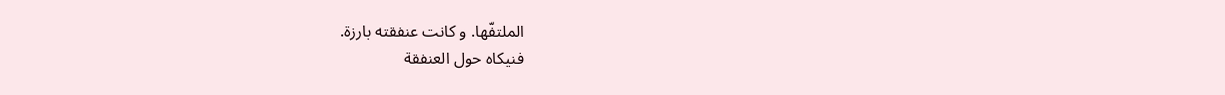الملتفّها. و كانت عنفقته بارزة.
فنيكاه حول العنفقة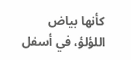كأنها بياض اللؤلؤ، في أسفل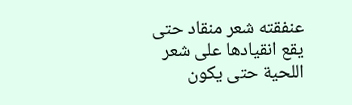عنفقته شعر منقاد حتى يقع انقيادها على شعر اللحية حتى يكون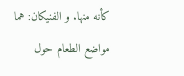كأنه منها. و الفنيكان: هما مواضع الطعام حول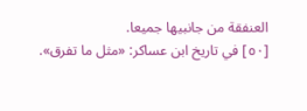العنفقة من جانبيها جميعا.
[٥٠] في تاريخ ابن عساكر: «مثل ما تفرق».